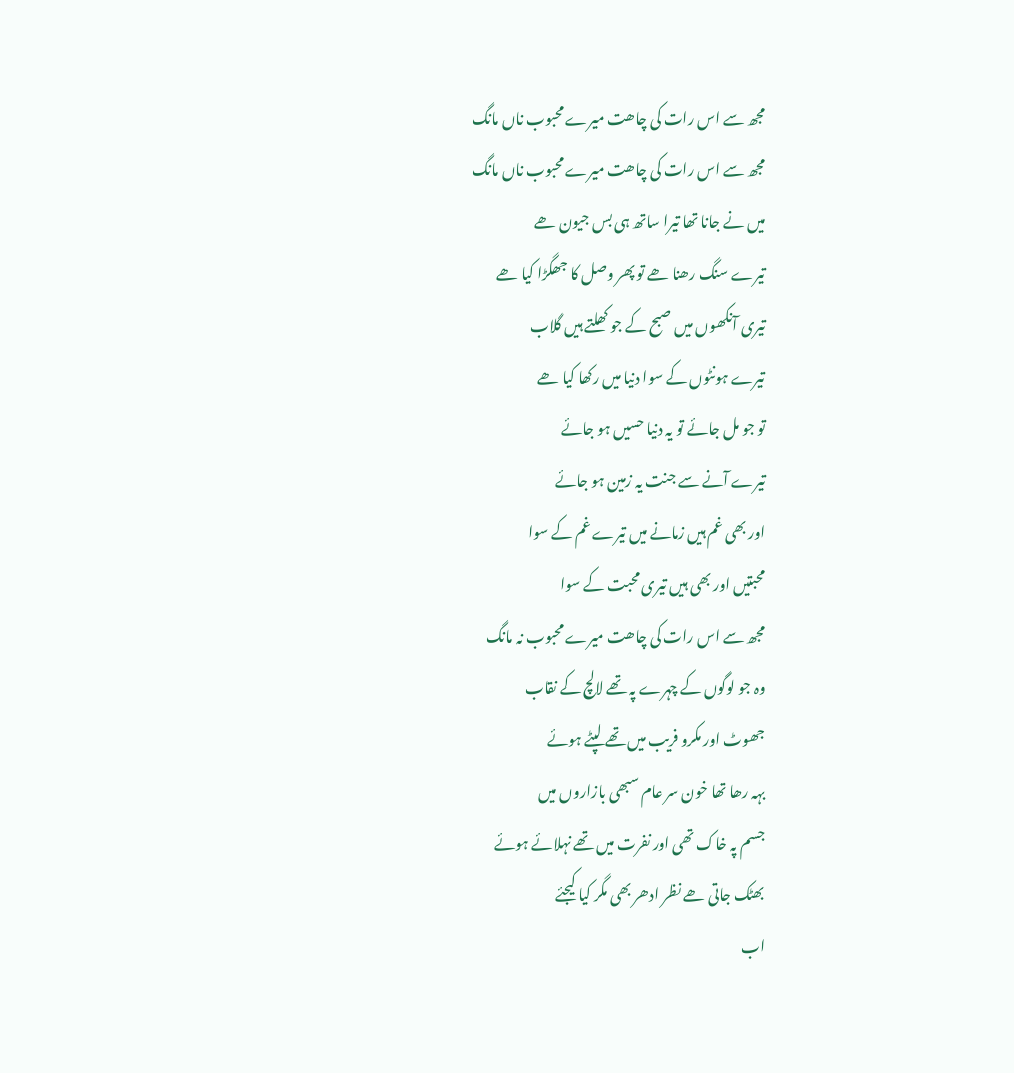مجھ سے اس رات کی چاھت میرے محبوب ناں مانگ
مجھ سے اس رات کی چاھت میرے محبوب ناں مانگ
میں نے جانا تھا تیرا ساتھ ہی بس جیون ھے
تیرے سنگ رھنا ھے تو پھر وصل کا جھگڑا کیا ھے
تیری آنکھوں میں صبح کے جو کھلتے ہیں گلاب
تیرے ہونٹوں کے سوا دنیا میں رکھا کیا ھے
تو جو مل جائے تو یہ دنیا حسیں ہو جائے
تیرے آنے سے جنت یہ زمین ہو جائے
اور بھی غم ہیں زمانے میں تیرے غم کے سوا
محبتیں اور بھی ہیں تیری محبت کے سوا
مجھ سے اس رات کی چاھت میرے محبوب نہ مانگ
وہ جو لوگوں کے چہرے پہ تھے لالچ کے نقاب
جھوٹ اور مکرو فریب میں تھے لپٹے ہوئے
بہہ رھا تھا خون سر عام سبھی بازاروں میں
جسم پہ خاک تھی اور نفرت میں تھے نہلائے ہوئے
بھٹک جاتی ھے نظر ادھر بھی مگر کیا کیجئے
اب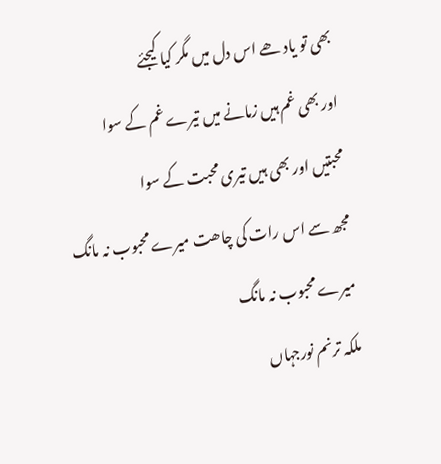بھی تو یاد ھے اس دل میں مگر کیا کیجئے
اور بھی غم ہیں زمانے میں تیرے غم کے سوا
محبتیں اور بھی ہیں تیری محبت کے سوا
مجھ سے اس رات کی چاھت میرے محبوب نہ مانگ
میرے محبوب نہ مانگ
ملکہ ترنم نورجہاں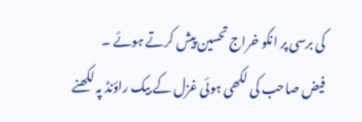کی برسی پر انکو خراج تحسین پیش کرتے ہوئے ۔
فیض صاحب کی لکھی ہوئی غزل کے بیک راؤنڈ پہ لکھنے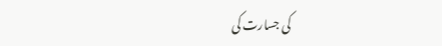کی جسارت کی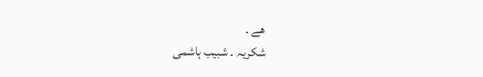ھے ۔
شکریہ ۔ شبیب ہاشمی